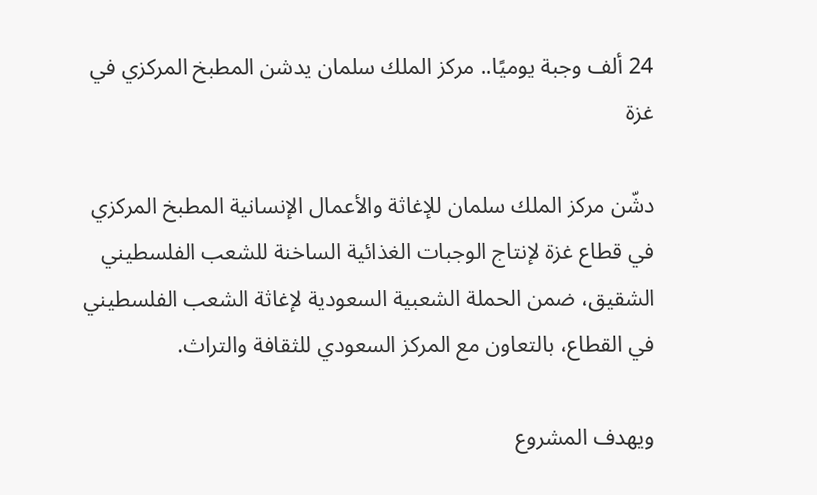24 ألف وجبة يوميًا.. مركز الملك سلمان يدشن المطبخ المركزي في غزة

دشّن مركز الملك سلمان للإغاثة والأعمال الإنسانية المطبخ المركزي في قطاع غزة لإنتاج الوجبات الغذائية الساخنة للشعب الفلسطيني الشقيق، ضمن الحملة الشعبية السعودية لإغاثة الشعب الفلسطيني في القطاع، بالتعاون مع المركز السعودي للثقافة والتراث.

ويهدف المشروع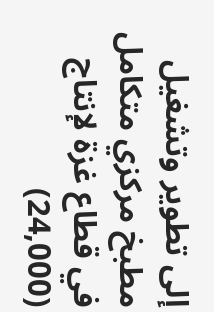إلى تطوير وتشغيل مطبخ مركزي متكامل في قطاع غزة لإنتاج (24,000)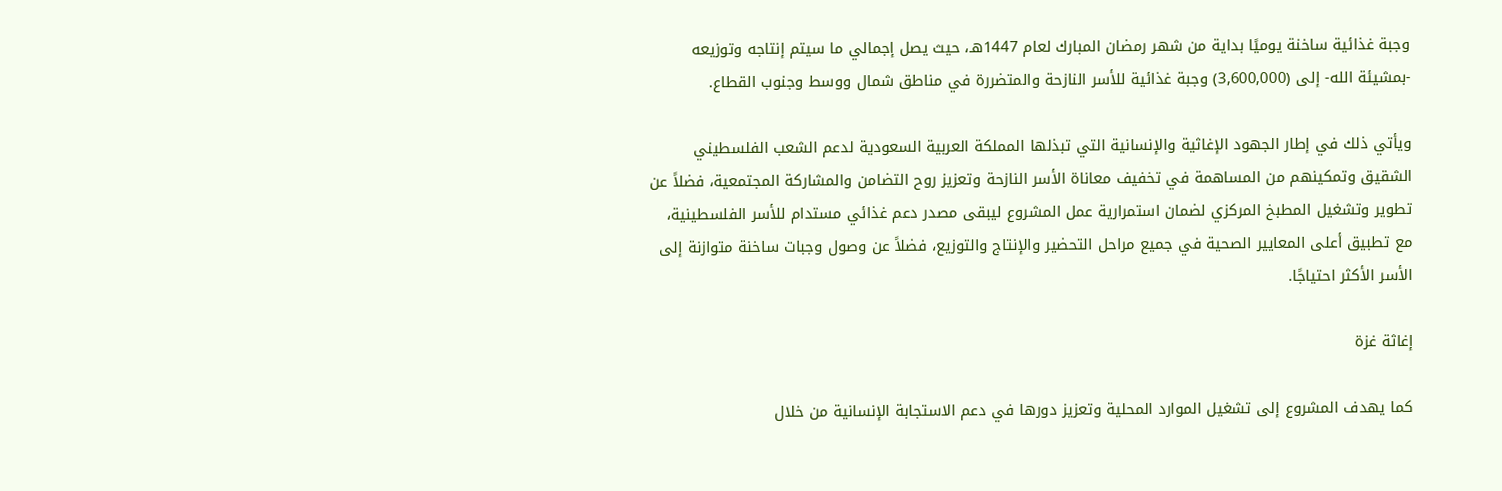وجبة غذائية ساخنة يوميًا بداية من شهر رمضان المبارك لعام 1447هـ، حيث يصل إجمالي ما سيتم إنتاجه وتوزيعه -بمشيئة الله- إلى (3,600,000) وجبة غذائية للأسر النازحة والمتضررة في مناطق شمال ووسط وجنوب القطاع.

ويأتي ذلك في إطار الجهود الإغاثية والإنسانية التي تبذلها المملكة العربية السعودية لدعم الشعب الفلسطيني الشقيق وتمكينهم من المساهمة في تخفيف معاناة الأسر النازحة وتعزيز روح التضامن والمشاركة المجتمعية، فضلاً عن تطوير وتشغيل المطبخ المركزي لضمان استمرارية عمل المشروع ليبقى مصدر دعم غذائي مستدام للأسر الفلسطينية، مع تطبيق أعلى المعايير الصحية في جميع مراحل التحضير والإنتاج والتوزيع، فضلاً عن وصول وجبات ساخنة متوازنة إلى الأسر الأكثر احتياجًا.

إغاثة غزة

كما يهدف المشروع إلى تشغيل الموارد المحلية وتعزيز دورها في دعم الاستجابة الإنسانية من خلال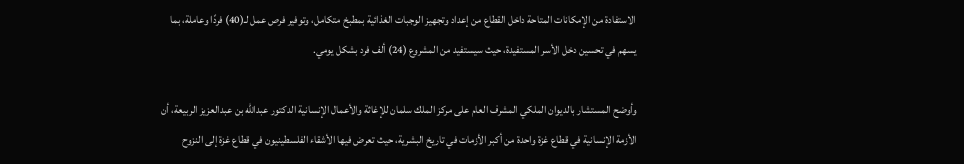الاستفادة من الإمكانات المتاحة داخل القطاع من إعداد وتجهيز الوجبات الغذائية بمطبخ متكامل، وتوفير فرص عمل لـ(40) فردًا وعاملة، بما يسهم في تحسين دخل الأسر المستفيدة، حيث سيستفيد من المشروع (24) ألف فرد بشكل يومي.

وأوضح المستشار بالديوان الملكي المشرف العام على مركز الملك سلمان للإغاثة والأعمال الإنسانية الدكتور عبدالله بن عبدالعزيز الربيعة، أن الأزمة الإنسانية في قطاع غزة واحدة من أكبر الأزمات في تاريخ البشرية، حيث تعرض فيها الأشقاء الفلسطينيون في قطاع غزة إلى النزوح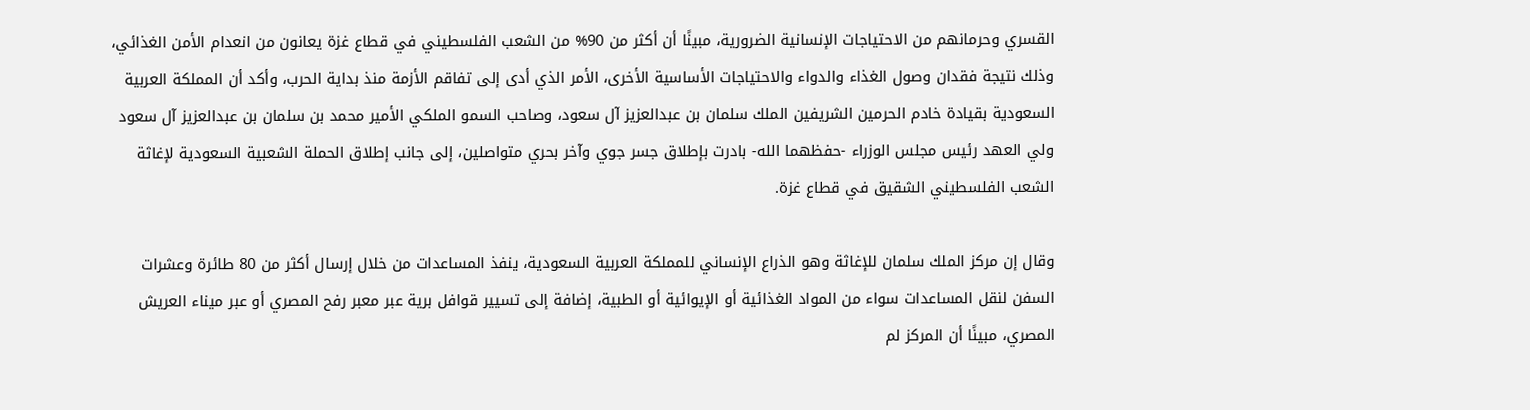القسري وحرمانهم من الاحتياجات الإنسانية الضرورية، مبينًا أن أكثر من 90% من الشعب الفلسطيني في قطاع غزة يعانون من انعدام الأمن الغذائي، وذلك نتيجة فقدان وصول الغذاء والدواء والاحتياجات الأساسية الأخرى، الأمر الذي أدى إلى تفاقم الأزمة منذ بداية الحرب، وأكد أن المملكة العربية السعودية بقيادة خادم الحرمين الشريفين الملك سلمان بن عبدالعزيز آل سعود، وصاحب السمو الملكي الأمير محمد بن سلمان بن عبدالعزيز آل سعود ولي العهد رئيس مجلس الوزراء -حفظهما الله- بادرت بإطلاق جسر جوي وآخر بحري متواصلين، إلى جانب إطلاق الحملة الشعبية السعودية لإغاثة الشعب الفلسطيني الشقيق في قطاع غزة.

وقال إن مركز الملك سلمان للإغاثة وهو الذراع الإنساني للمملكة العربية السعودية، ينفذ المساعدات من خلال إرسال أكثر من 80 طائرة وعشرات السفن لنقل المساعدات سواء من المواد الغذائية أو الإيوائية أو الطبية، إضافة إلى تسيير قوافل برية عبر معبر رفح المصري أو عبر ميناء العريش المصري، مبينًا أن المركز لم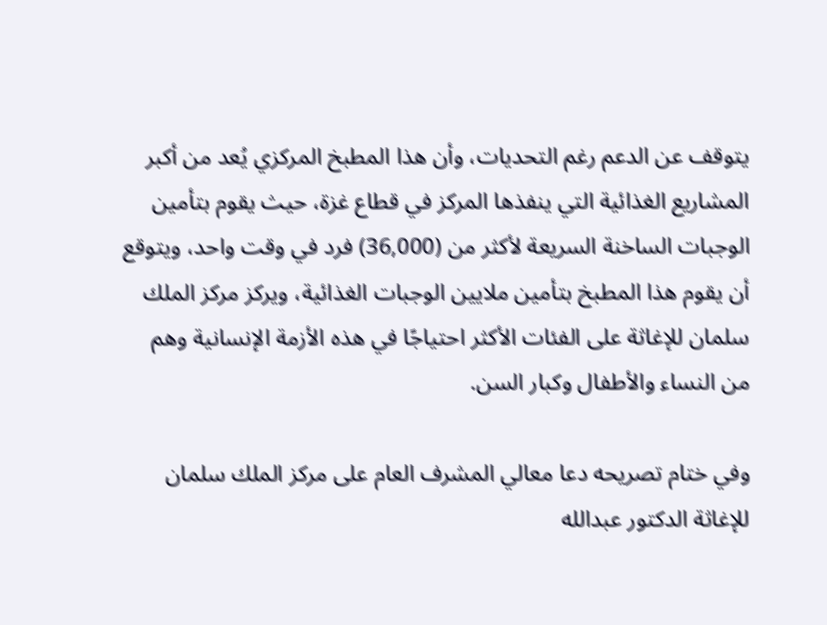يتوقف عن الدعم رغم التحديات، وأن هذا المطبخ المركزي يُعد من أكبر المشاريع الغذائية التي ينفذها المركز في قطاع غزة، حيث يقوم بتأمين الوجبات الساخنة السريعة لأكثر من (36,000) فرد في وقت واحد، ويتوقع أن يقوم هذا المطبخ بتأمين ملايين الوجبات الغذائية، ويركز مركز الملك سلمان للإغاثة على الفئات الأكثر احتياجًا في هذه الأزمة الإنسانية وهم من النساء والأطفال وكبار السن.

وفي ختام تصريحه دعا معالي المشرف العام على مركز الملك سلمان للإغاثة الدكتور عبدالله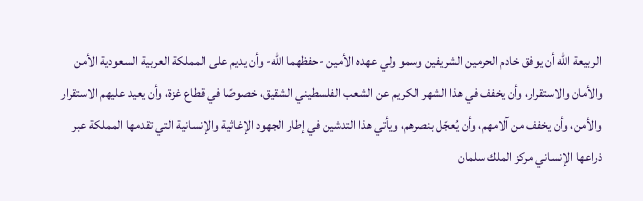الربيعة الله أن يوفق خادم الحرمين الشريفين وسمو ولي عهده الأمين -حفظهما الله- وأن يديم على المملكة العربية السعودية الأمن والأمان والاستقرار، وأن يخفف في هذا الشهر الكريم عن الشعب الفلسطيني الشقيق، خصوصًا في قطاع غزة، وأن يعيد عليهم الاستقرار والأمن، وأن يخفف من آلامهم، وأن يُعجّل بنصرهم، ويأتي هذا التدشين في إطار الجهود الإغاثية والإنسانية التي تقدمها المملكة عبر ذراعها الإنساني مركز الملك سلمان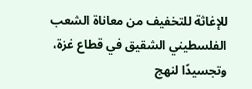للإغاثة للتخفيف من معاناة الشعب الفلسطيني الشقيق في قطاع غزة، وتجسيدًا لنهج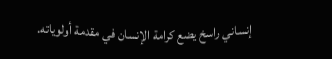إنساني راسخ يضع كرامة الإنسان في مقدمة أولوياته.